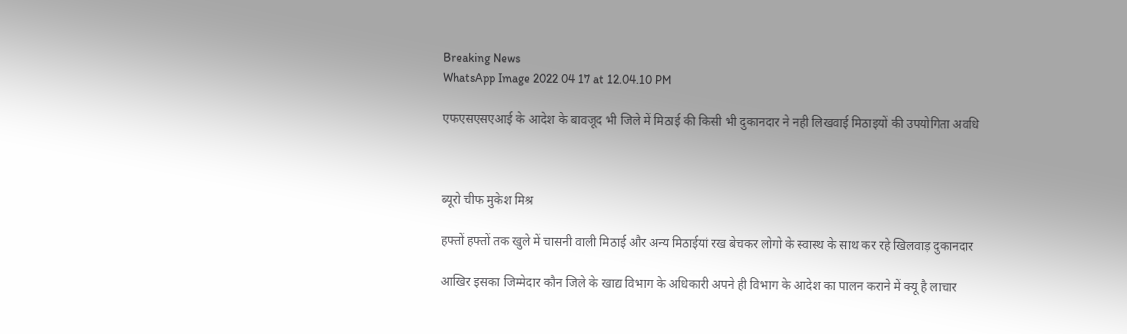Breaking News
WhatsApp Image 2022 04 17 at 12.04.10 PM

एफएसएसएआई के आदेश के बावजूद भी जिले में मिठाई की किसी भी दुकानदार ने नही लिखवाई मिठाइयों की उपयोगिता अवधि



ब्यूरो चीफ मुकेश मिश्र

हफ्तों हफ्तों तक खुले में चासनी वाली मिठाई और अन्य मिठाईयां रख बेचकर लोगो के स्वास्थ के साथ कर रहे खिलवाड़ दुकानदार

आखिर इसका जिम्मेदार कौन जिले के खाद्य विभाग के अधिकारी अपने ही विभाग के आदेश का पालन कराने में क्यू है लाचार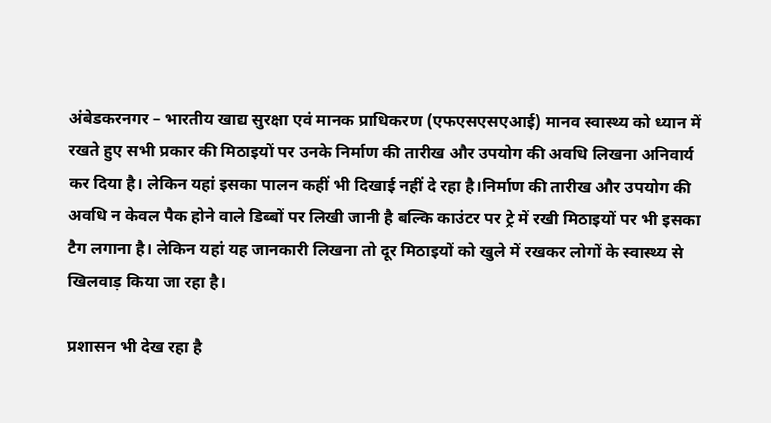अंबेडकरनगर – भारतीय खाद्य सुरक्षा एवं मानक प्राधिकरण (एफएसएसएआई) मानव स्वास्थ्य को ध्यान में रखते हुए सभी प्रकार की मिठाइयों पर उनके निर्माण की तारीख और उपयोग की अवधि लिखना अनिवार्य कर दिया है। लेकिन यहां इसका पालन कहीं भी दिखाई नहीं दे रहा है।निर्माण की तारीख और उपयोग की अवधि न केवल पैक होने वाले डिब्बों पर लिखी जानी है बल्कि काउंटर पर ट्रे में रखी मिठाइयों पर भी इसका टैग लगाना है। लेकिन यहां यह जानकारी लिखना तो दूर मिठाइयों को खुले में रखकर लोगों के स्वास्थ्य से खिलवाड़ किया जा रहा है।

प्रशासन भी देख रहा है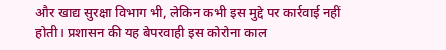और खाद्य सुरक्षा विभाग भी, लेकिन कभी इस मुद्दे पर कार्रवाई नहीं होती। प्रशासन की यह बेपरवाही इस कोरोना काल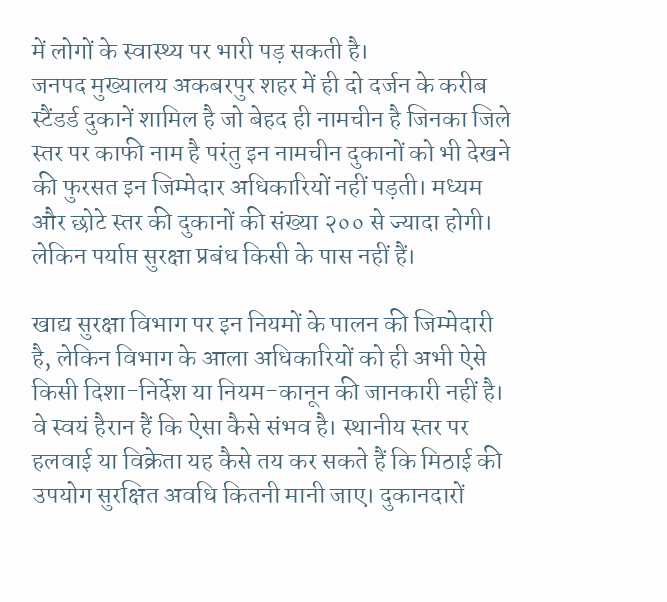में लोगों के स्वास्थ्य पर भारी पड़ सकती है।
जनपद मुख्यालय अकबरपुर शहर में ही दो दर्जन के करीब स्टैंडर्ड दुकानें शामिल है जो बेहद ही नामचीन है जिनका जिले स्तर पर काफी नाम है परंतु इन नामचीन दुकानों को भी देखने की फुरसत इन जिम्मेदार अधिकारियों नहीं पड़ती। मध्यम और छोटे स्तर की दुकानों की संख्या २०० से ज्यादा होगी। लेकिन पर्याप्त सुरक्षा प्रबंध किसी के पास नहीं हैं।

खाद्य सुरक्षा विभाग पर इन नियमों के पालन की जिम्मेदारी है, लेकिन विभाग के आला अधिकारियों को ही अभी ऐसे किसी दिशा-निर्देश या नियम-कानून की जानकारी नहीं है। वे स्वयं हैरान हैं कि ऐसा कैसे संभव है। स्थानीय स्तर पर हलवाई या विक्रेता यह कैसे तय कर सकते हैं कि मिठाई की उपयोग सुरक्षित अवधि कितनी मानी जाए। दुकानदारों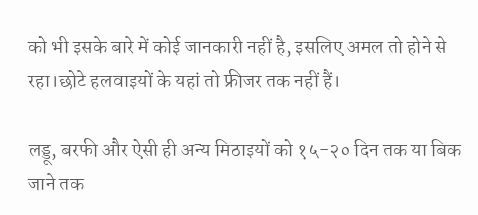को भी इसके बारे में कोई जानकारी नहीं है, इसलिए अमल तो होने से रहा।छोटे हलवाइयों के यहां तो फ्रीजर तक नहीं हैं।

लड्डू, बरफी और ऐसी ही अन्य मिठाइयों को १५-२० दिन तक या बिक जाने तक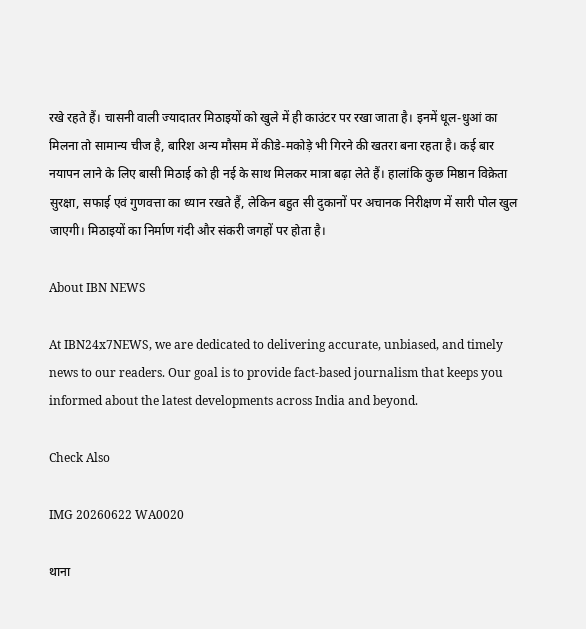रखे रहते हैं। चासनी वाली ज्यादातर मिठाइयों को खुले में ही काउंटर पर रखा जाता है। इनमें धूल-धुआं का मिलना तो सामान्य चीज है, बारिश अन्य मौसम में कीडे-मकोड़े भी गिरने की खतरा बना रहता है। कई बार नयापन लाने के लिए बासी मिठाई को ही नई के साथ मिलकर मात्रा बढ़ा लेते हैं। हालांकि कुछ मिष्ठान विक्रेता सुरक्षा, सफाई एवं गुणवत्ता का ध्यान रखते हैं, लेकिन बहुत सी दुकानों पर अचानक निरीक्षण में सारी पोल खुल जाएगी। मिठाइयों का निर्माण गंदी और संकरी जगहों पर होता है।

About IBN NEWS

At IBN24x7NEWS, we are dedicated to delivering accurate, unbiased, and timely news to our readers. Our goal is to provide fact-based journalism that keeps you informed about the latest developments across India and beyond.

Check Also

IMG 20260622 WA0020

थाना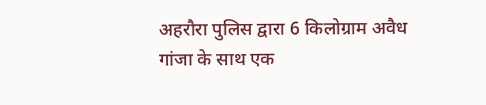अहरौरा पुलिस द्वारा 6 किलोग्राम अवैध गांजा के साथ एक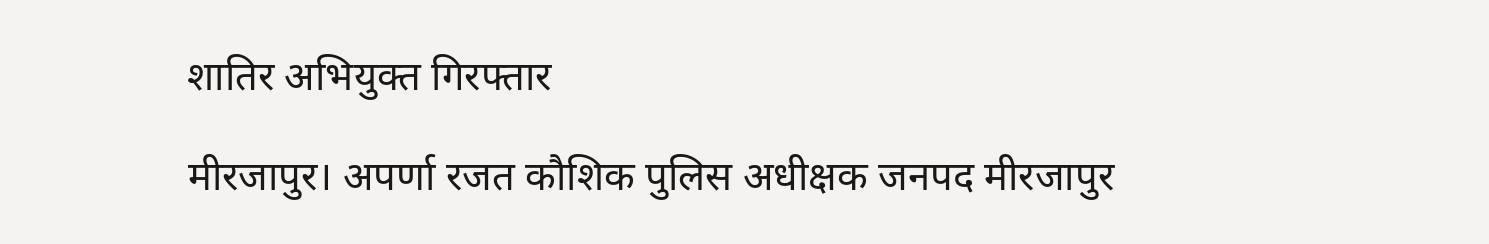शातिर अभियुक्त गिरफ्तार

मीरजापुर। अपर्णा रजत कौशिक पुलिस अधीक्षक जनपद मीरजापुर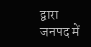द्वारा जनपद में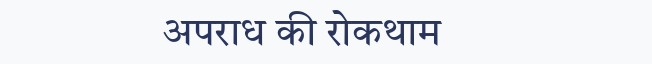अपराध की रोकथाम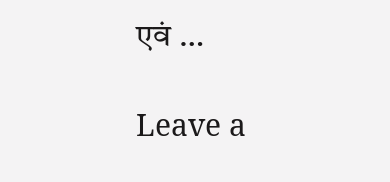एवं …

Leave a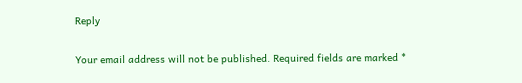Reply

Your email address will not be published. Required fields are marked *